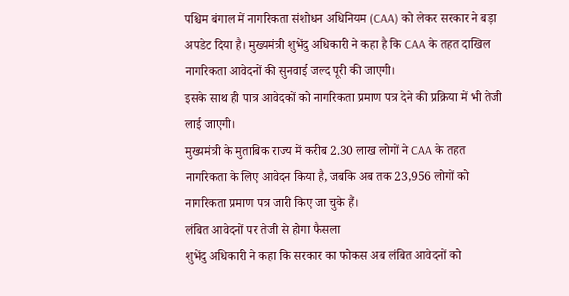पश्चिम बंगाल में नागरिकता संशोधन अधिनियम (CAA) को लेकर सरकार ने बड़ा अपडेट दिया है। मुख्यमंत्री शुभेंदु अधिकारी ने कहा है कि CAA के तहत दाखिल नागरिकता आवेदनों की सुनवाई जल्द पूरी की जाएगी।
इसके साथ ही पात्र आवेदकों को नागरिकता प्रमाण पत्र देने की प्रक्रिया में भी तेजी लाई जाएगी।
मुख्यमंत्री के मुताबिक राज्य में करीब 2.30 लाख लोगों ने CAA के तहत नागरिकता के लिए आवेदन किया है, जबकि अब तक 23,956 लोगों को नागरिकता प्रमाण पत्र जारी किए जा चुके हैं।
लंबित आवेदनों पर तेजी से होगा फैसला
शुभेंदु अधिकारी ने कहा कि सरकार का फोकस अब लंबित आवेदनों को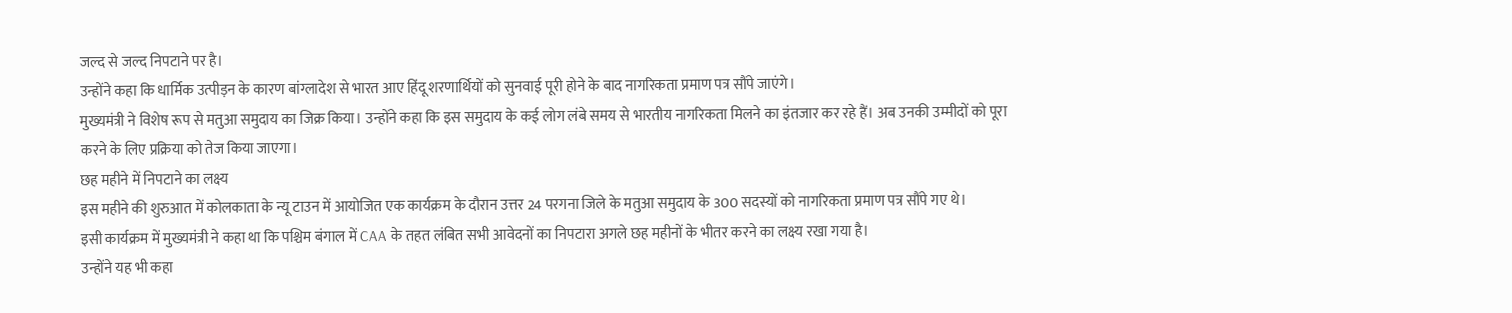जल्द से जल्द निपटाने पर है।
उन्होंने कहा कि धार्मिक उत्पीड़न के कारण बांग्लादेश से भारत आए हिंदू शरणार्थियों को सुनवाई पूरी होने के बाद नागरिकता प्रमाण पत्र सौंपे जाएंगे।
मुख्यमंत्री ने विशेष रूप से मतुआ समुदाय का जिक्र किया। उन्होंने कहा कि इस समुदाय के कई लोग लंबे समय से भारतीय नागरिकता मिलने का इंतजार कर रहे हैं। अब उनकी उम्मीदों को पूरा करने के लिए प्रक्रिया को तेज किया जाएगा।
छह महीने में निपटाने का लक्ष्य
इस महीने की शुरुआत में कोलकाता के न्यू टाउन में आयोजित एक कार्यक्रम के दौरान उत्तर 24 परगना जिले के मतुआ समुदाय के 300 सदस्यों को नागरिकता प्रमाण पत्र सौंपे गए थे।
इसी कार्यक्रम में मुख्यमंत्री ने कहा था कि पश्चिम बंगाल में CAA के तहत लंबित सभी आवेदनों का निपटारा अगले छह महीनों के भीतर करने का लक्ष्य रखा गया है।
उन्होंने यह भी कहा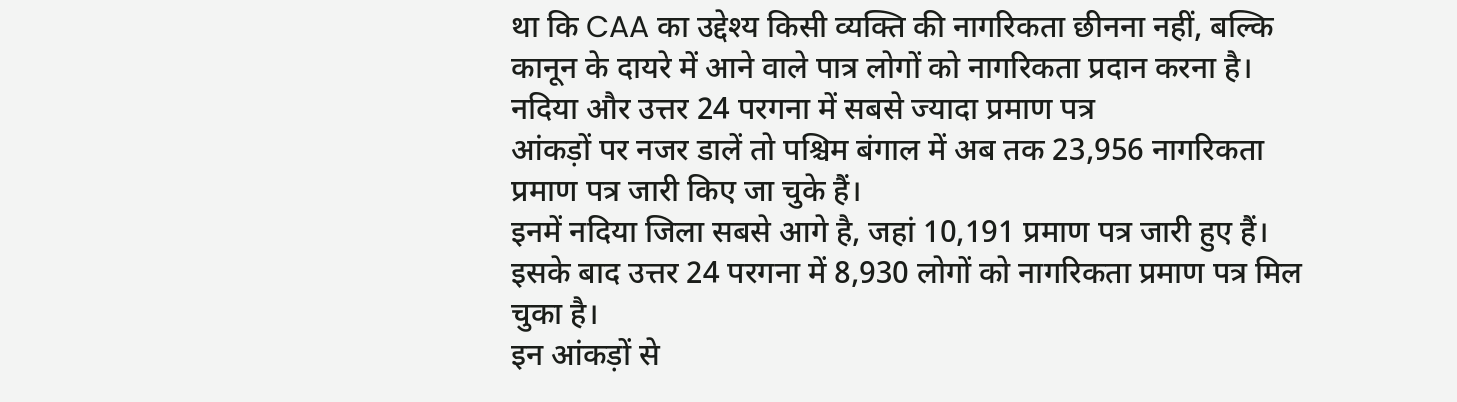था कि CAA का उद्देश्य किसी व्यक्ति की नागरिकता छीनना नहीं, बल्कि कानून के दायरे में आने वाले पात्र लोगों को नागरिकता प्रदान करना है।
नदिया और उत्तर 24 परगना में सबसे ज्यादा प्रमाण पत्र
आंकड़ों पर नजर डालें तो पश्चिम बंगाल में अब तक 23,956 नागरिकता प्रमाण पत्र जारी किए जा चुके हैं।
इनमें नदिया जिला सबसे आगे है, जहां 10,191 प्रमाण पत्र जारी हुए हैं। इसके बाद उत्तर 24 परगना में 8,930 लोगों को नागरिकता प्रमाण पत्र मिल चुका है।
इन आंकड़ों से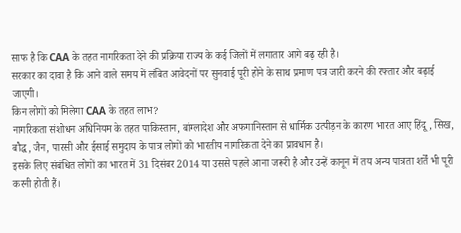साफ है कि CAA के तहत नागरिकता देने की प्रक्रिया राज्य के कई जिलों में लगातार आगे बढ़ रही है।
सरकार का दावा है कि आने वाले समय में लंबित आवेदनों पर सुनवाई पूरी होने के साथ प्रमाण पत्र जारी करने की रफ्तार और बढ़ाई जाएगी।
किन लोगों को मिलेगा CAA के तहत लाभ?
नागरिकता संशोधन अधिनियम के तहत पाकिस्तान, बांग्लादेश और अफगानिस्तान से धार्मिक उत्पीड़न के कारण भारत आए हिंदू, सिख, बौद्ध, जैन, पारसी और ईसाई समुदाय के पात्र लोगों को भारतीय नागरिकता देने का प्रावधान है।
इसके लिए संबंधित लोगों का भारत में 31 दिसंबर 2014 या उससे पहले आना जरूरी है और उन्हें कानून में तय अन्य पात्रता शर्तें भी पूरी करनी होती हैं।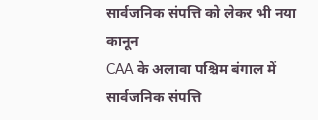सार्वजनिक संपत्ति को लेकर भी नया कानून
CAA के अलावा पश्चिम बंगाल में सार्वजनिक संपत्ति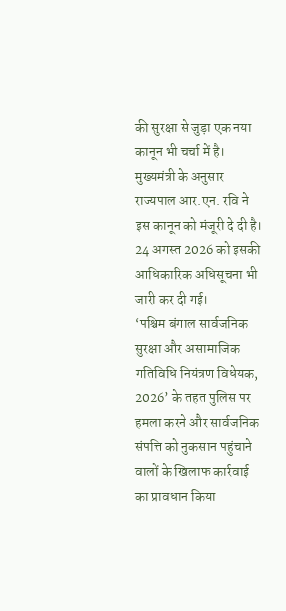की सुरक्षा से जुड़ा एक नया कानून भी चर्चा में है।
मुख्यमंत्री के अनुसार राज्यपाल आर.एन. रवि ने इस कानून को मंजूरी दे दी है। 24 अगस्त 2026 को इसकी आधिकारिक अधिसूचना भी जारी कर दी गई।
‘पश्चिम बंगाल सार्वजनिक सुरक्षा और असामाजिक गतिविधि नियंत्रण विधेयक, 2026’ के तहत पुलिस पर हमला करने और सार्वजनिक संपत्ति को नुकसान पहुंचाने वालों के खिलाफ कार्रवाई का प्रावधान किया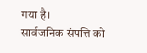गया है।
सार्वजनिक संपत्ति को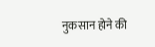नुकसान होने की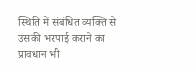स्थिति में संबंधित व्यक्ति से उसकी भरपाई कराने का प्रावधान भी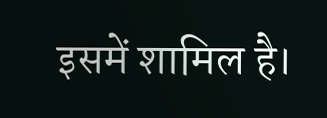इसमें शामिल है।